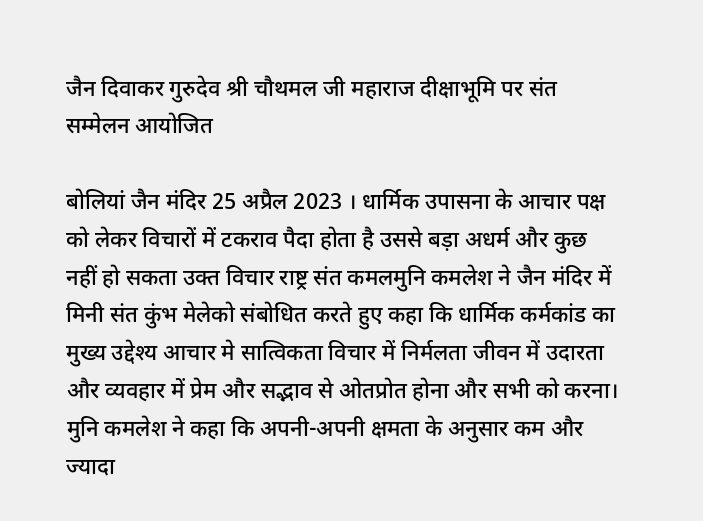जैन दिवाकर गुरुदेव श्री चौथमल जी महाराज दीक्षाभूमि पर संत सम्मेलन आयोजित

बोलियां जैन मंदिर 25 अप्रैल 2023 । धार्मिक उपासना के आचार पक्ष को लेकर विचारों में टकराव पैदा होता है उससे बड़ा अधर्म और कुछ नहीं हो सकता उक्त विचार राष्ट्र संत कमलमुनि कमलेश ने जैन मंदिर में मिनी संत कुंभ मेलेको संबोधित करते हुए कहा कि धार्मिक कर्मकांड का मुख्य उद्देश्य आचार मे सात्विकता विचार में निर्मलता जीवन में उदारता और व्यवहार में प्रेम और सद्भाव से ओतप्रोत होना और सभी को करना। मुनि कमलेश ने कहा कि अपनी-अपनी क्षमता के अनुसार कम और ज्यादा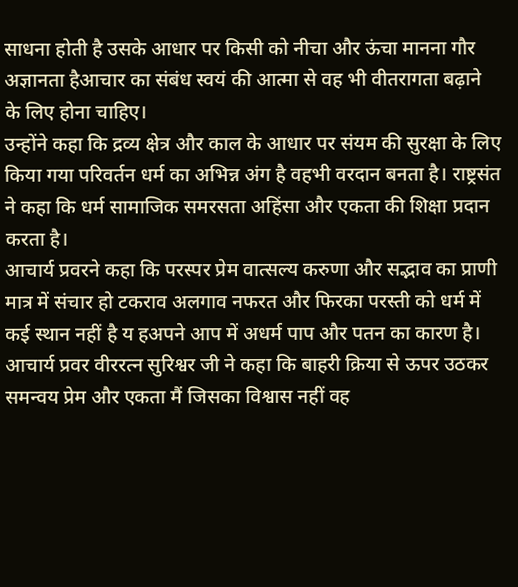साधना होती है उसके आधार पर किसी को नीचा और ऊंचा मानना गौर अज्ञानता हैआचार का संबंध स्वयं की आत्मा से वह भी वीतरागता बढ़ाने के लिए होना चाहिए।
उन्होंने कहा कि द्रव्य क्षेत्र और काल के आधार पर संयम की सुरक्षा के लिए किया गया परिवर्तन धर्म का अभिन्न अंग है वहभी वरदान बनता है। राष्ट्रसंत ने कहा कि धर्म सामाजिक समरसता अहिंसा और एकता की शिक्षा प्रदान करता है।
आचार्य प्रवरने कहा कि परस्पर प्रेम वात्सल्य करुणा और सद्भाव का प्राणी मात्र में संचार हो टकराव अलगाव नफरत और फिरका परस्ती को धर्म में कई स्थान नहीं है य हअपने आप में अधर्म पाप और पतन का कारण है।
आचार्य प्रवर वीररत्न सुरिश्वर जी ने कहा कि बाहरी क्रिया से ऊपर उठकर समन्वय प्रेम और एकता मैं जिसका विश्वास नहीं वह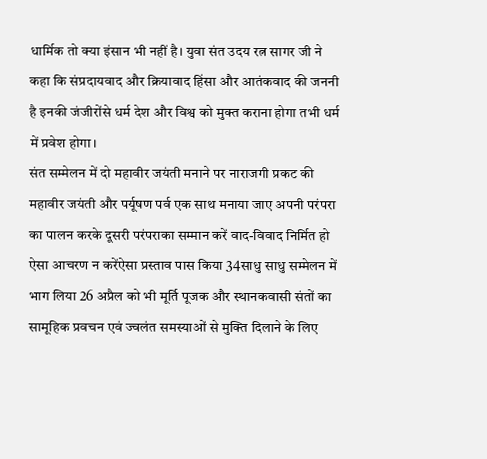धार्मिक तो क्या इंसान भी नहीं है। युवा संत उदय रत्न सागर जी ने कहा कि संप्रदायवाद और क्रियावाद हिंसा और आतंकवाद की जननी है इनकी जंजीरोंसे धर्म देश और विश्व को मुक्त कराना होगा तभी धर्म में प्रवेश होगा।
संत सम्मेलन में दो महावीर जयंती मनाने पर नाराजगी प्रकट की महावीर जयंती और पर्यूषण पर्व एक साथ मनाया जाए अपनी परंपरा का पालन करके दूसरी परंपराका सम्मान करें वाद-विवाद निर्मित हो ऐसा आचरण न करेंऐसा प्रस्ताव पास किया 34साधु साधु सम्मेलन में भाग लिया 26 अप्रैल को भी मूर्ति पूजक और स्थानकवासी संतों का सामूहिक प्रवचन एवं ज्वलंत समस्याओं से मुक्ति दिलाने के लिए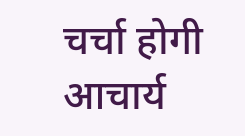चर्चा होगी आचार्य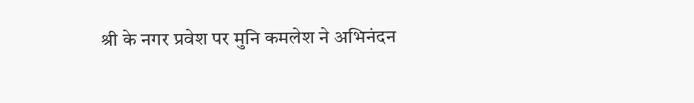श्री के नगर प्रवेश पर मुनि कमलेश ने अभिनंदन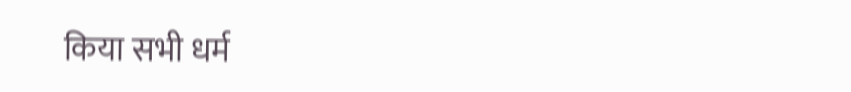किया सभी धर्म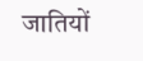जातियों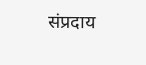संप्रदाय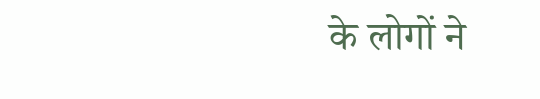के लोगों ने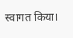स्वागत किया।